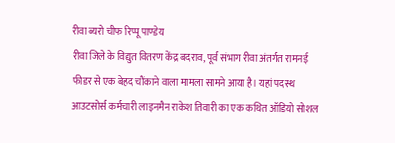रीवा ब्यरो चीफ रिप्पू पाण्डेय
रीवा जिले के विद्युत वितरण केंद्र बदराव, पूर्व संभाग रीवा अंतर्गत रामनई फीडर से एक बेहद चौंकाने वाला मामला सामने आया है। यहां पदस्थ आउटसोर्स कर्मचारी लाइनमैन राकेश तिवारी का एक कथित ऑडियो सोशल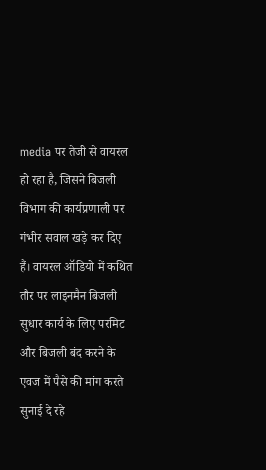media पर तेजी से वायरल हो रहा है, जिसने बिजली विभाग की कार्यप्रणाली पर गंभीर सवाल खड़े कर दिए हैं। वायरल ऑडियो में कथित तौर पर लाइनमैन बिजली सुधार कार्य के लिए परमिट और बिजली बंद करने के एवज में पैसे की मांग करते सुनाई दे रहे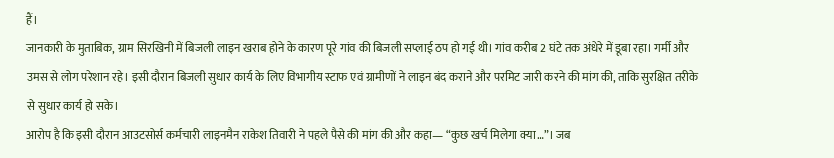हैं।
जानकारी के मुताबिक, ग्राम सिरखिनी में बिजली लाइन खराब होने के कारण पूरे गांव की बिजली सप्लाई ठप हो गई थी। गांव करीब 2 घंटे तक अंधेरे में डूबा रहा। गर्मी और उमस से लोग परेशान रहे। इसी दौरान बिजली सुधार कार्य के लिए विभागीय स्टाफ एवं ग्रामीणों ने लाइन बंद कराने और परमिट जारी करने की मांग की, ताकि सुरक्षित तरीके से सुधार कार्य हो सके।
आरोप है कि इसी दौरान आउटसोर्स कर्मचारी लाइनमैन राकेश तिवारी ने पहले पैसे की मांग की और कहा— “कुछ खर्च मिलेगा क्या…”। जब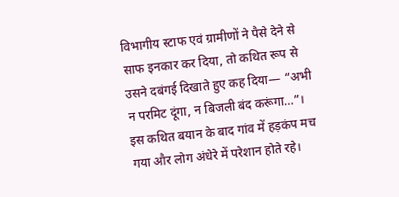विभागीय स्टाफ एवं ग्रामीणों ने पैसे देने से साफ इनकार कर दिया, तो कथित रूप से उसने दबंगई दिखाते हुए कह दिया— “अभी न परमिट दूंगा, न बिजली बंद करूंगा…”। इस कथित बयान के बाद गांव में हड़कंप मच गया और लोग अंधेरे में परेशान होते रहे।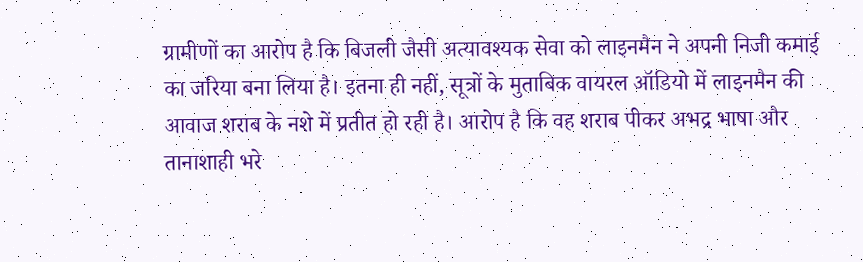ग्रामीणों का आरोप है कि बिजली जैसी अत्यावश्यक सेवा को लाइनमैन ने अपनी निजी कमाई का जरिया बना लिया है। इतना ही नहीं, सूत्रों के मुताबिक वायरल ऑडियो में लाइनमैन की आवाज शराब के नशे में प्रतीत हो रही है। आरोप है कि वह शराब पीकर अभद्र भाषा और तानाशाही भरे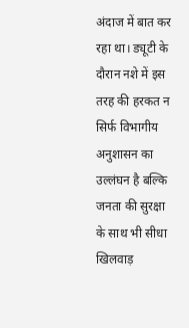अंदाज में बात कर रहा था। ड्यूटी के दौरान नशे में इस तरह की हरकत न सिर्फ विभागीय अनुशासन का उल्लंघन है बल्कि जनता की सुरक्षा के साथ भी सीधा खिलवाड़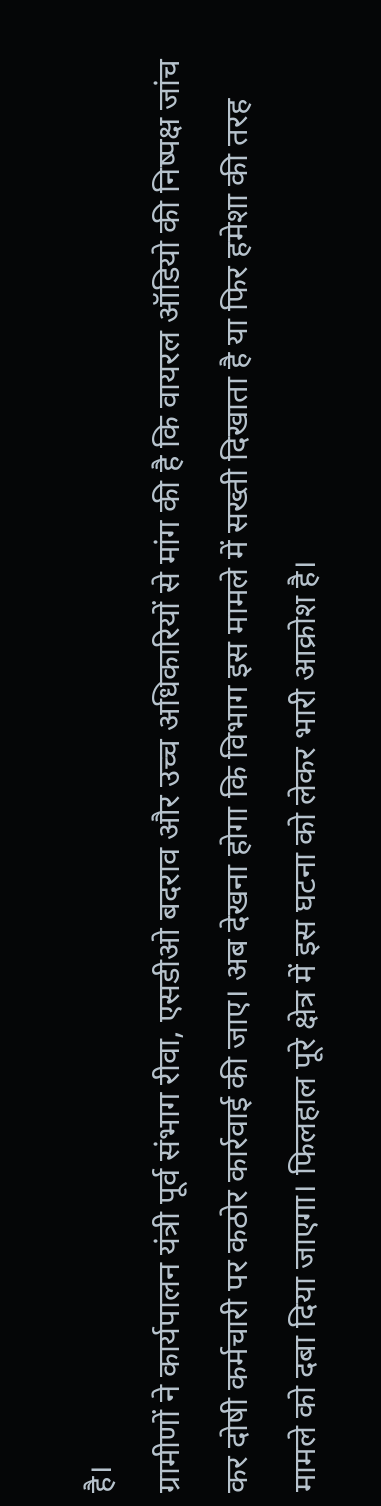है।
ग्रामीणों ने कार्यपालन यंत्री पूर्व संभाग रीवा, एसडीओ बदराव और उच्च अधिकारियों से मांग की है कि वायरल ऑडियो की निष्पक्ष जांच कर दोषी कर्मचारी पर कठोर कार्रवाई की जाए। अब देखना होगा कि विभाग इस मामले में सख्ती दिखाता है या फिर हमेशा की तरह मामले को दबा दिया जाएगा। फिलहाल पूरे क्षेत्र में इस घटना को लेकर भारी आक्रोश है।